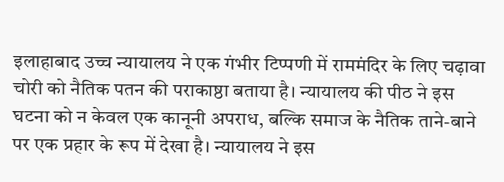इलाहाबाद उच्च न्यायालय ने एक गंभीर टिप्पणी में राममंदिर के लिए चढ़ावा चोरी को नैतिक पतन की पराकाष्ठा बताया है। न्यायालय की पीठ ने इस घटना को न केवल एक कानूनी अपराध, बल्कि समाज के नैतिक ताने-बाने पर एक प्रहार के रूप में देखा है। न्यायालय ने इस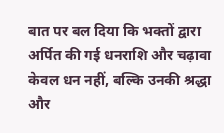बात पर बल दिया कि भक्तों द्वारा अर्पित की गई धनराशि और चढ़ावा केवल धन नहीं, बल्कि उनकी श्रद्धा और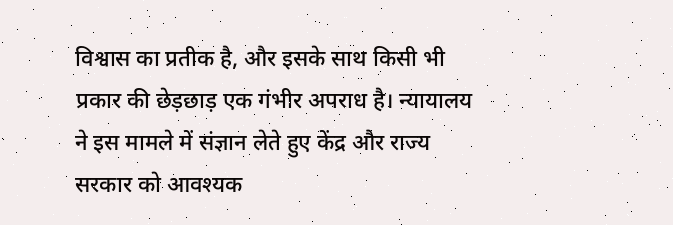विश्वास का प्रतीक है, और इसके साथ किसी भी प्रकार की छेड़छाड़ एक गंभीर अपराध है। न्यायालय ने इस मामले में संज्ञान लेते हुए केंद्र और राज्य सरकार को आवश्यक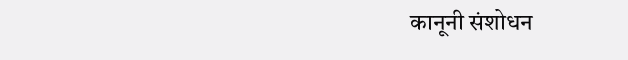कानूनी संशोधन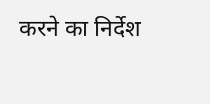करने का निर्देश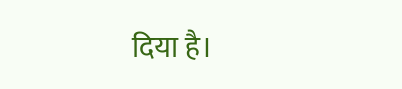दिया है।